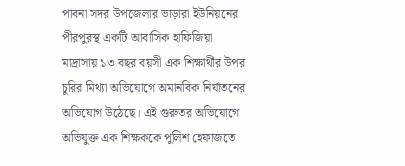পাবনা সদর উপজেলার ভাড়ারা ইউনিয়নের পীরপুরস্থ একটি আবাসিক হাফিজিয়া মাদ্রাসায় ১৩ বছর বয়সী এক শিক্ষার্থীর উপর চুরির মিথ্যা অভিযোগে অমানবিক নির্যাতনের অভিযোগ উঠেছে। এই গুরুতর অভিযোগে অভিযুক্ত এক শিক্ষককে পুলিশ হেফাজতে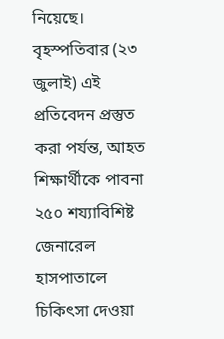নিয়েছে।
বৃহস্পতিবার (২৩ জুলাই) এই প্রতিবেদন প্রস্তুত করা পর্যন্ত, আহত শিক্ষার্থীকে পাবনা ২৫০ শয্যাবিশিষ্ট জেনারেল হাসপাতালে চিকিৎসা দেওয়া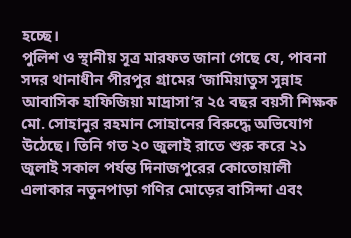হচ্ছে।
পুলিশ ও স্থানীয় সূত্র মারফত জানা গেছে যে, পাবনা সদর থানাধীন পীরপুর গ্রামের ‘জামিয়াতুস সুন্নাহ আবাসিক হাফিজিয়া মাদ্রাসা’র ২৫ বছর বয়সী শিক্ষক মো. সোহানুর রহমান সোহানের বিরুদ্ধে অভিযোগ উঠেছে। তিনি গত ২০ জুলাই রাতে শুরু করে ২১ জুলাই সকাল পর্যন্ত দিনাজপুরের কোতোয়ালী এলাকার নতুনপাড়া গণির মোড়ের বাসিন্দা এবং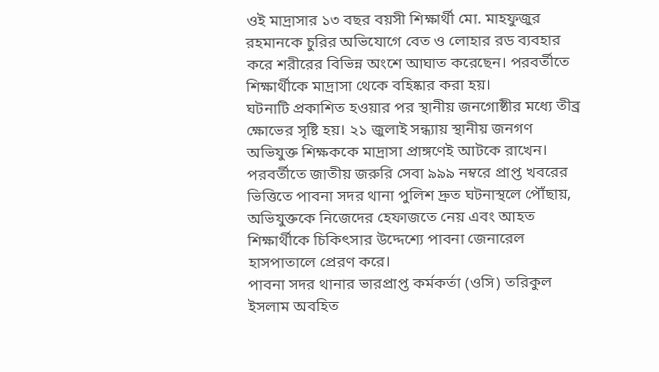ওই মাদ্রাসার ১৩ বছর বয়সী শিক্ষার্থী মো. মাহফুজুর রহমানকে চুরির অভিযোগে বেত ও লোহার রড ব্যবহার করে শরীরের বিভিন্ন অংশে আঘাত করেছেন। পরবর্তীতে শিক্ষার্থীকে মাদ্রাসা থেকে বহিষ্কার করা হয়।
ঘটনাটি প্রকাশিত হওয়ার পর স্থানীয় জনগোষ্ঠীর মধ্যে তীব্র ক্ষোভের সৃষ্টি হয়। ২১ জুলাই সন্ধ্যায় স্থানীয় জনগণ অভিযুক্ত শিক্ষককে মাদ্রাসা প্রাঙ্গণেই আটকে রাখেন। পরবর্তীতে জাতীয় জরুরি সেবা ৯৯৯ নম্বরে প্রাপ্ত খবরের ভিত্তিতে পাবনা সদর থানা পুলিশ দ্রুত ঘটনাস্থলে পৌঁছায়, অভিযুক্তকে নিজেদের হেফাজতে নেয় এবং আহত শিক্ষার্থীকে চিকিৎসার উদ্দেশ্যে পাবনা জেনারেল হাসপাতালে প্রেরণ করে।
পাবনা সদর থানার ভারপ্রাপ্ত কর্মকর্তা (ওসি) তরিকুল ইসলাম অবহিত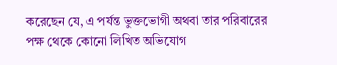করেছেন যে, এ পর্যন্ত ভুক্তভোগী অথবা তার পরিবারের পক্ষ থেকে কোনো লিখিত অভিযোগ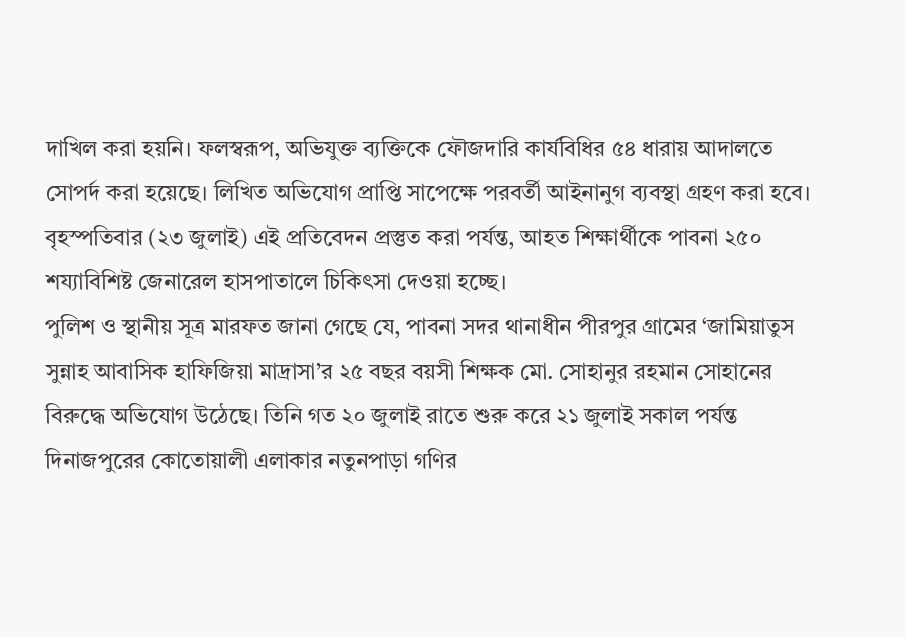দাখিল করা হয়নি। ফলস্বরূপ, অভিযুক্ত ব্যক্তিকে ফৌজদারি কার্যবিধির ৫৪ ধারায় আদালতে সোপর্দ করা হয়েছে। লিখিত অভিযোগ প্রাপ্তি সাপেক্ষে পরবর্তী আইনানুগ ব্যবস্থা গ্রহণ করা হবে।
বৃহস্পতিবার (২৩ জুলাই) এই প্রতিবেদন প্রস্তুত করা পর্যন্ত, আহত শিক্ষার্থীকে পাবনা ২৫০ শয্যাবিশিষ্ট জেনারেল হাসপাতালে চিকিৎসা দেওয়া হচ্ছে।
পুলিশ ও স্থানীয় সূত্র মারফত জানা গেছে যে, পাবনা সদর থানাধীন পীরপুর গ্রামের ‘জামিয়াতুস সুন্নাহ আবাসিক হাফিজিয়া মাদ্রাসা’র ২৫ বছর বয়সী শিক্ষক মো. সোহানুর রহমান সোহানের বিরুদ্ধে অভিযোগ উঠেছে। তিনি গত ২০ জুলাই রাতে শুরু করে ২১ জুলাই সকাল পর্যন্ত দিনাজপুরের কোতোয়ালী এলাকার নতুনপাড়া গণির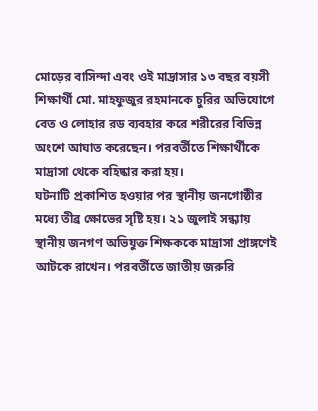মোড়ের বাসিন্দা এবং ওই মাদ্রাসার ১৩ বছর বয়সী শিক্ষার্থী মো. মাহফুজুর রহমানকে চুরির অভিযোগে বেত ও লোহার রড ব্যবহার করে শরীরের বিভিন্ন অংশে আঘাত করেছেন। পরবর্তীতে শিক্ষার্থীকে মাদ্রাসা থেকে বহিষ্কার করা হয়।
ঘটনাটি প্রকাশিত হওয়ার পর স্থানীয় জনগোষ্ঠীর মধ্যে তীব্র ক্ষোভের সৃষ্টি হয়। ২১ জুলাই সন্ধ্যায় স্থানীয় জনগণ অভিযুক্ত শিক্ষককে মাদ্রাসা প্রাঙ্গণেই আটকে রাখেন। পরবর্তীতে জাতীয় জরুরি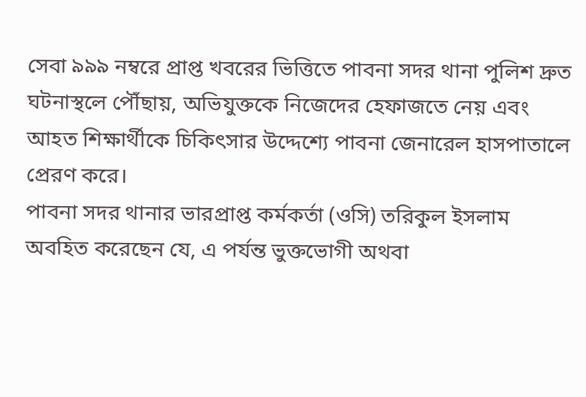সেবা ৯৯৯ নম্বরে প্রাপ্ত খবরের ভিত্তিতে পাবনা সদর থানা পুলিশ দ্রুত ঘটনাস্থলে পৌঁছায়, অভিযুক্তকে নিজেদের হেফাজতে নেয় এবং আহত শিক্ষার্থীকে চিকিৎসার উদ্দেশ্যে পাবনা জেনারেল হাসপাতালে প্রেরণ করে।
পাবনা সদর থানার ভারপ্রাপ্ত কর্মকর্তা (ওসি) তরিকুল ইসলাম অবহিত করেছেন যে, এ পর্যন্ত ভুক্তভোগী অথবা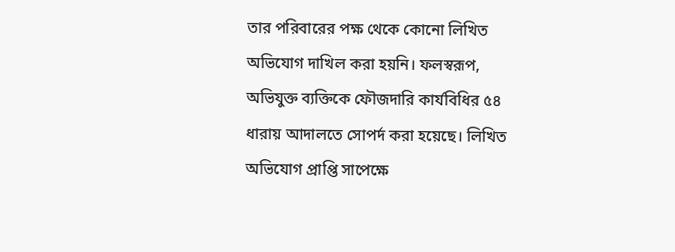তার পরিবারের পক্ষ থেকে কোনো লিখিত অভিযোগ দাখিল করা হয়নি। ফলস্বরূপ, অভিযুক্ত ব্যক্তিকে ফৌজদারি কার্যবিধির ৫৪ ধারায় আদালতে সোপর্দ করা হয়েছে। লিখিত অভিযোগ প্রাপ্তি সাপেক্ষে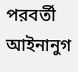পরবর্তী আইনানুগ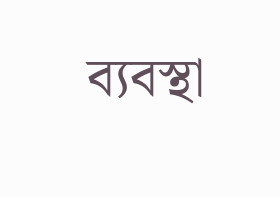ব্যবস্থা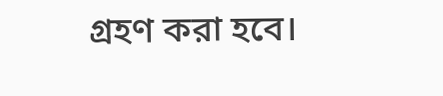গ্রহণ করা হবে।